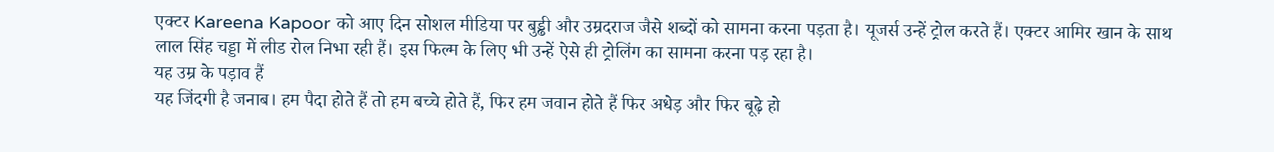एक्टर Kareena Kapoor को आए दिन सोशल मीडिया पर बुड्ढी और उम्रदराज जैसे शब्दों को सामना करना पड़ता है। यूजर्स उन्हें ट्रोल करते हैं। एक्टर आमिर खान के साथ लाल सिंह चड्डा में लीड रोल निभा रही हैं। इस फिल्म के लिए भी उन्हें ऐसे ही ट्रोलिंग का सामना करना पड़ रहा है।
यह उम्र के पड़ाव हैं
यह जिंदगी है जनाब। हम पैदा होते हैं तो हम बच्चे होते हैं, फिर हम जवान होते हैं फिर अधेड़ और फिर बूढ़े हो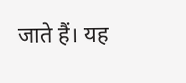जाते हैं। यह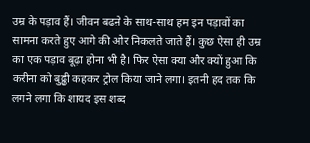उम्र के पड़ाव हैं। जीवन बढऩे के साथ-साथ हम इन पड़ावों का सामना करते हुए आगे की ओर निकलते जाते हैं। कुछ ऐसा ही उम्र का एक पड़ाव बूढ़ा होना भी है। फिर ऐसा क्या और क्यों हुआ कि करीना को बुढ्ढी कहकर ट्रोल किया जाने लगा। इतनी हद तक कि लगने लगा कि शायद इस शब्द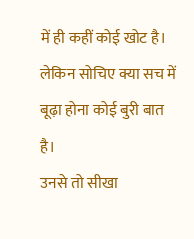में ही कहीं कोई खोट है। लेकिन सोचिए क्या सच में बूढ़ा होना कोई बुरी बात है।
उनसे तो सीखा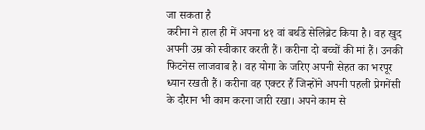जा सकता है
करीना ने हाल ही में अपना ४१ वां बर्थडे सेलिब्रेट किया है। वह खुद अपनी उम्र को स्वीकार करती हैं। करीना दो बच्चों की मां हैं। उनकी फिटनेस लाजवाब है। वह योगा के जरिए अपनी सेहत का भरपूर ध्यान रखती हैं। करीना वह एक्टर हैं जिन्होंने अपनी पहली प्रेगनेंसी के दौरान भी काम करना जारी रखा। अपने काम से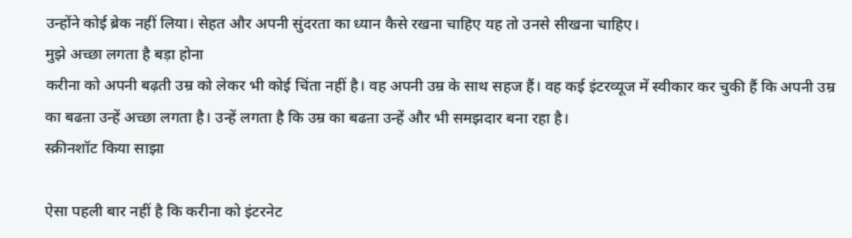उन्होंने कोई ब्रेक नहीं लिया। सेहत और अपनी सुंदरता का ध्यान कैसे रखना चाहिए यह तो उनसे सीखना चाहिए।
मुझे अच्छा लगता है बड़ा होना
करीना को अपनी बढ़ती उम्र को लेकर भी कोई चिंता नहीं है। वह अपनी उम्र के साथ सहज हैं। वह कई इंटरव्यूज में स्वीकार कर चुकी हैं कि अपनी उम्र का बढऩा उन्हें अच्छा लगता है। उन्हें लगता है कि उम्र का बढऩा उन्हें और भी समझदार बना रहा है।
स्क्रीनशॉट किया साझा

ऐसा पहली बार नहीं है कि करीना को इंटरनेट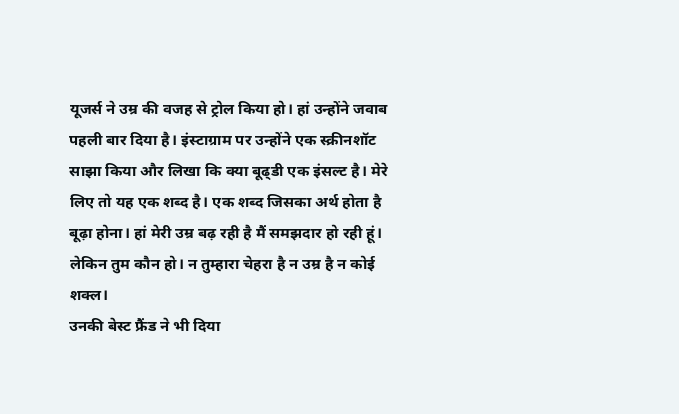यूजर्स ने उम्र की वजह से ट्रोल किया हो। हां उन्होंने जवाब पहली बार दिया है। इंस्टाग्राम पर उन्होंने एक स्क्रीनशॉट साझा किया और लिखा कि क्या बूढ्डी एक इंसल्ट है। मेरे लिए तो यह एक शब्द है। एक शब्द जिसका अर्थ होता है बूढ़ा होना। हां मेरी उम्र बढ़ रही है मैं समझदार हो रही हूं। लेकिन तुम कौन हो। न तुम्हारा चेहरा है न उम्र है न कोई शक्ल।
उनकी बेस्ट फ्रैंड ने भी दिया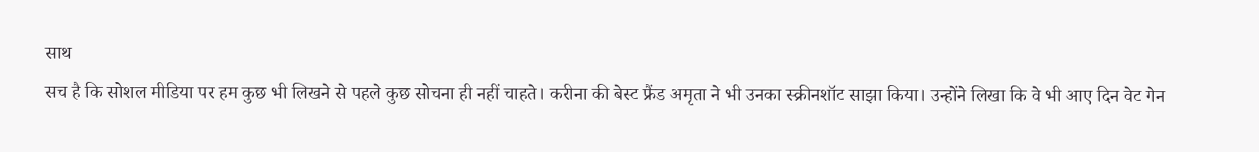साथ
सच है कि सोशल मीडिया पर हम कुछ भी लिखने से पहले कुछ सोचना ही नहीं चाहते। करीना की बेस्ट फ्रैंड अमृता ने भी उनका स्क्रीनशॉट साझा किया। उन्होंने लिखा कि वे भी आए दिन वेट गेन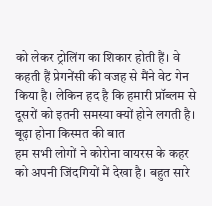को लेकर ट्रोलिंग का शिकार होती हैं। वे कहती हैं प्रेगनेंसी की वजह से मैंने वेट गेन किया है। लेकिन हद है कि हमारी प्रॉब्लम से दूसरों को इतनी समस्या क्यों होने लगती है।
बूढ़ा होना किस्मत की बात
हम सभी लोगों ने कोरोना वायरस के कहर को अपनी जिंदगियों में देखा है। बहुत सारे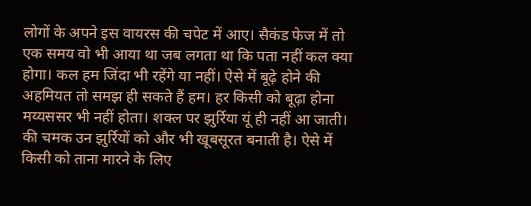लोगों के अपने इस वायरस की चपेट में आए। सैकंड फेज में तो एक समय वो भी आया था जब लगता था कि पता नहीं कल क्या होगा। कल हम जिंदा भी रहेंगे या नहीं। ऐसे में बूढ़े होने की अहमियत तो समझ ही सकते हैं हम। हर किसी को बूढ़ा होना मय्यससर भी नहीं होता। शक्ल पर झुर्रिया यूं ही नहीं आ जाती। की चमक उन झुर्रियों को और भी खूबसूरत बनाती है। ऐसे में किसी को ताना मारने के लिए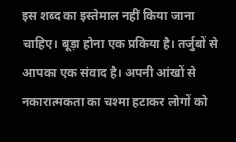इस शब्द का इस्तेमाल नहीं किया जाना चाहिए। बूड़ा होना एक प्रकिया है। तर्जुबों से आपका एक संवाद है। अपनी आंखों से नकारात्मकता का चश्मा हटाकर लोगों को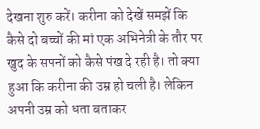देखना शुरु करें। करीना को देखें समझें कि कैसे दो बच्चों की मां एक अभिनेत्री के तौर पर खुद के सपनों को कैसे पंख दे रही है। तो क्या हुआ कि करीना की उम्र हो चली है। लेकिन अपनी उम्र को धता बताकर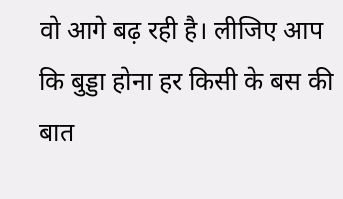वो आगे बढ़ रही है। लीजिए आप कि बुड्डा होना हर किसी के बस की बात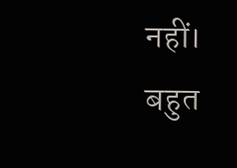नहीं। बहुत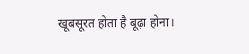खूबसूरत होता है बूढ़ा होना।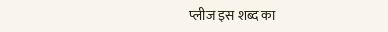प्लीज इस शब्द का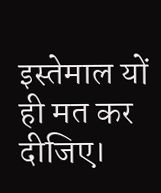इस्तेमाल यों ही मत कर दीजिए।